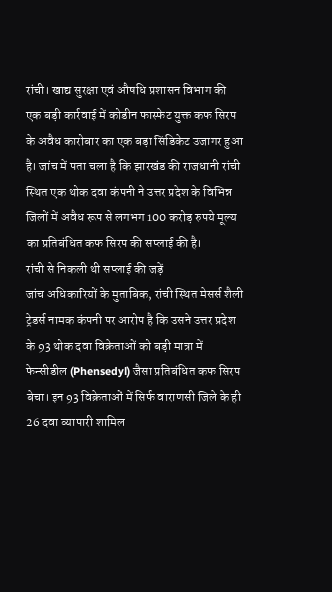रांची। खाद्य सुरक्षा एवं औषधि प्रशासन विभाग की एक बड़ी कार्रवाई में कोडीन फास्फेट युक्त कफ सिरप के अवैध कारोबार का एक बड़ा सिंडिकेट उजागर हुआ है। जांच में पता चला है कि झारखंड की राजधानी रांची स्थित एक थोक दवा कंपनी ने उत्तर प्रदेश के विभिन्न जिलों में अवैध रूप से लगभग 100 करोड़ रुपये मूल्य का प्रतिबंधित कफ सिरप की सप्लाई की है।
रांची से निकली थी सप्लाई की जड़ें
जांच अधिकारियों के मुताबिक, रांची स्थित मेसर्स शैली ट्रेडर्स नामक कंपनी पर आरोप है कि उसने उत्तर प्रदेश के 93 थोक दवा विक्रेताओं को बड़ी मात्रा में फेन्सीडील (Phensedyl) जैसा प्रतिबंधित कफ सिरप बेचा। इन 93 विक्रेताओं में सिर्फ वाराणसी जिले के ही 26 दवा व्यापारी शामिल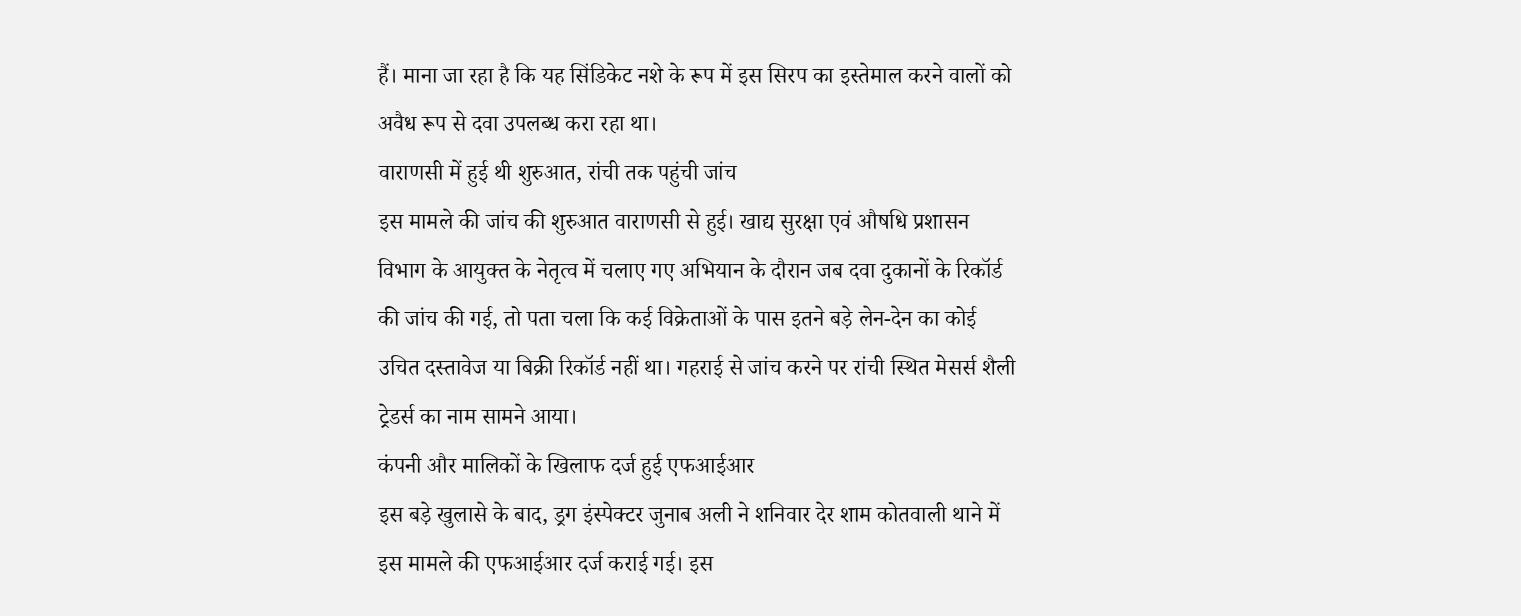हैं। माना जा रहा है कि यह सिंडिकेट नशे के रूप में इस सिरप का इस्तेमाल करने वालों को अवैध रूप से दवा उपलब्ध करा रहा था।
वाराणसी में हुई थी शुरुआत, रांची तक पहुंची जांच
इस मामले की जांच की शुरुआत वाराणसी से हुई। खाद्य सुरक्षा एवं औषधि प्रशासन विभाग के आयुक्त के नेतृत्व में चलाए गए अभियान के दौरान जब दवा दुकानों के रिकॉर्ड की जांच की गई, तो पता चला कि कई विक्रेताओं के पास इतने बड़े लेन-देन का कोई उचित दस्तावेज या बिक्री रिकॉर्ड नहीं था। गहराई से जांच करने पर रांची स्थित मेसर्स शैली ट्रेडर्स का नाम सामने आया।
कंपनी और मालिकों के खिलाफ दर्ज हुई एफआईआर
इस बड़े खुलासे के बाद, ड्रग इंस्पेक्टर जुनाब अली ने शनिवार देर शाम कोतवाली थाने में इस मामले की एफआईआर दर्ज कराई गई। इस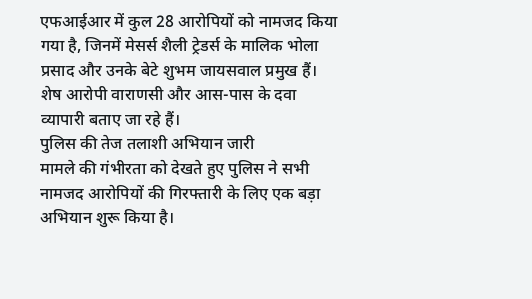एफआईआर में कुल 28 आरोपियों को नामजद किया गया है, जिनमें मेसर्स शैली ट्रेडर्स के मालिक भोला प्रसाद और उनके बेटे शुभम जायसवाल प्रमुख हैं। शेष आरोपी वाराणसी और आस-पास के दवा व्यापारी बताए जा रहे हैं।
पुलिस की तेज तलाशी अभियान जारी
मामले की गंभीरता को देखते हुए पुलिस ने सभी नामजद आरोपियों की गिरफ्तारी के लिए एक बड़ा अभियान शुरू किया है।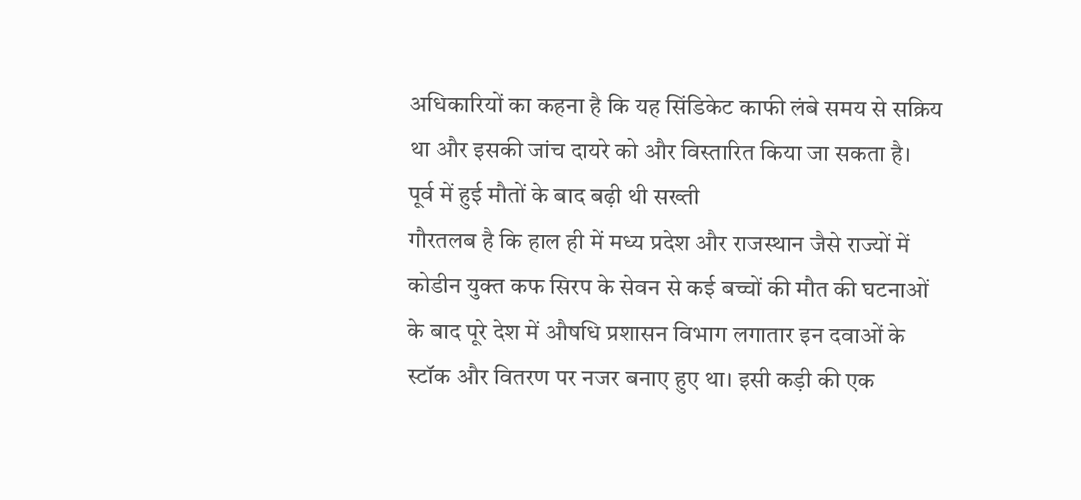अधिकारियों का कहना है कि यह सिंडिकेट काफी लंबे समय से सक्रिय था और इसकी जांच दायरे को और विस्तारित किया जा सकता है।
पूर्व में हुई मौतों के बाद बढ़ी थी सख्ती
गौरतलब है कि हाल ही में मध्य प्रदेश और राजस्थान जैसे राज्यों में कोडीन युक्त कफ सिरप के सेवन से कई बच्चों की मौत की घटनाओं के बाद पूरे देश में औषधि प्रशासन विभाग लगातार इन दवाओं के स्टॉक और वितरण पर नजर बनाए हुए था। इसी कड़ी की एक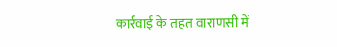कार्रवाई के तहत वाराणसी में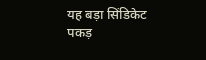यह बड़ा सिंडिकेट पकड़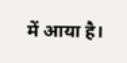में आया है।